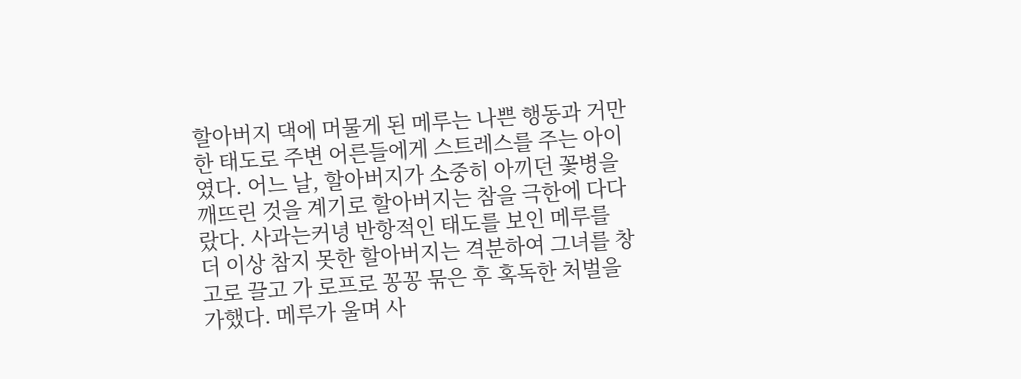할아버지 댁에 머물게 된 메루는 나쁜 행동과 거만한 태도로 주변 어른들에게 스트레스를 주는 아이였다. 어느 날, 할아버지가 소중히 아끼던 꽃병을 깨뜨린 것을 계기로 할아버지는 참을 극한에 다다랐다. 사과는커녕 반항적인 태도를 보인 메루를 더 이상 참지 못한 할아버지는 격분하여 그녀를 창고로 끌고 가 로프로 꽁꽁 묶은 후 혹독한 처벌을 가했다. 메루가 울며 사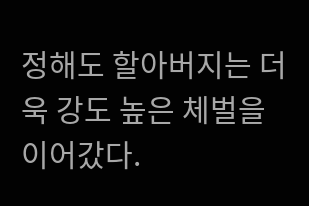정해도 할아버지는 더욱 강도 높은 체벌을 이어갔다.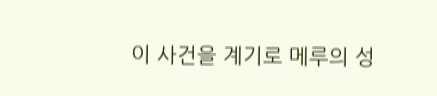이 사건을 계기로 메루의 성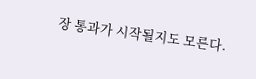장 통과가 시작될지도 모른다.